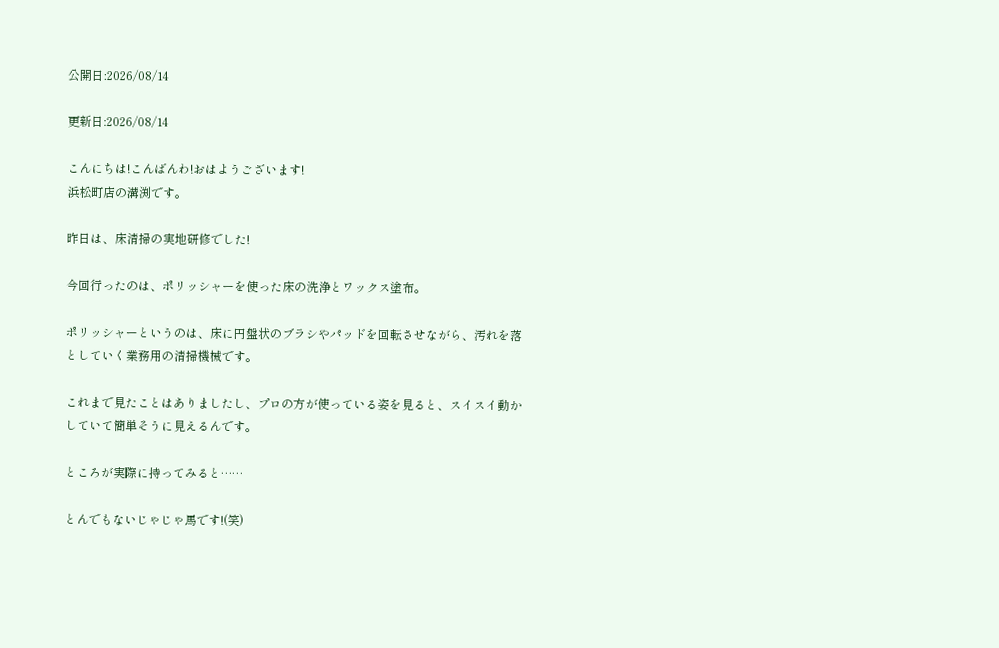公開日:2026/08/14

更新日:2026/08/14

こんにちは!こんばんわ!おはようございます!
浜松町店の溝渕です。

昨日は、床清掃の実地研修でした!

今回行ったのは、ポリッシャーを使った床の洗浄とワックス塗布。

ポリッシャーというのは、床に円盤状のブラシやパッドを回転させながら、汚れを落としていく業務用の清掃機械です。

これまで見たことはありましたし、プロの方が使っている姿を見ると、スイスイ動かしていて簡単そうに見えるんです。

ところが実際に持ってみると……

とんでもないじゃじゃ馬です!(笑)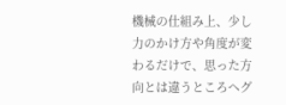機械の仕組み上、少し力のかけ方や角度が変わるだけで、思った方向とは違うところへグ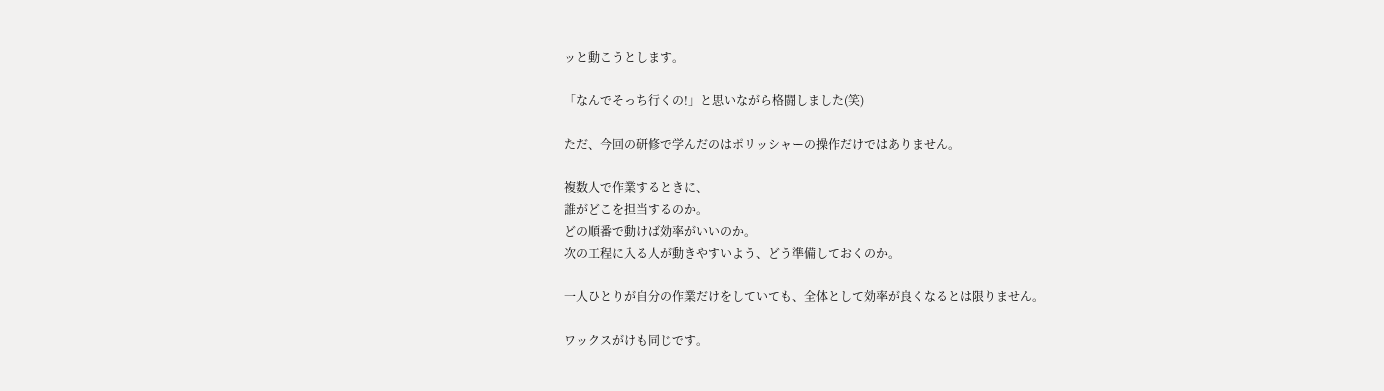ッと動こうとします。

「なんでそっち行くの!」と思いながら格闘しました(笑)

ただ、今回の研修で学んだのはポリッシャーの操作だけではありません。

複数人で作業するときに、
誰がどこを担当するのか。
どの順番で動けば効率がいいのか。
次の工程に入る人が動きやすいよう、どう準備しておくのか。

一人ひとりが自分の作業だけをしていても、全体として効率が良くなるとは限りません。

ワックスがけも同じです。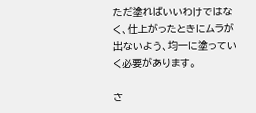ただ塗ればいいわけではなく、仕上がったときにムラが出ないよう、均一に塗っていく必要があります。

さ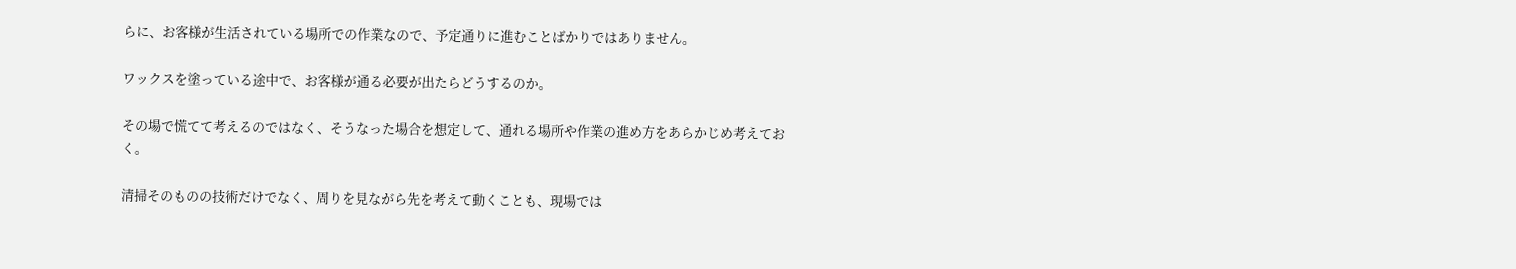らに、お客様が生活されている場所での作業なので、予定通りに進むことばかりではありません。

ワックスを塗っている途中で、お客様が通る必要が出たらどうするのか。

その場で慌てて考えるのではなく、そうなった場合を想定して、通れる場所や作業の進め方をあらかじめ考えておく。

清掃そのものの技術だけでなく、周りを見ながら先を考えて動くことも、現場では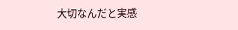大切なんだと実感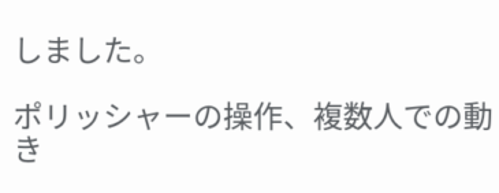しました。

ポリッシャーの操作、複数人での動き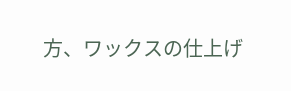方、ワックスの仕上げ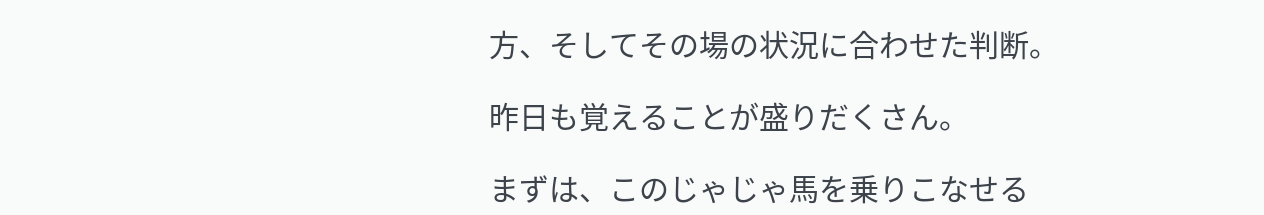方、そしてその場の状況に合わせた判断。

昨日も覚えることが盛りだくさん。

まずは、このじゃじゃ馬を乗りこなせる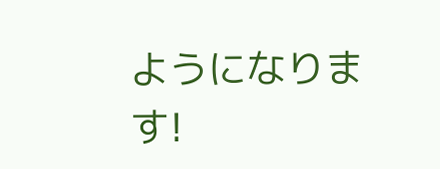ようになります!